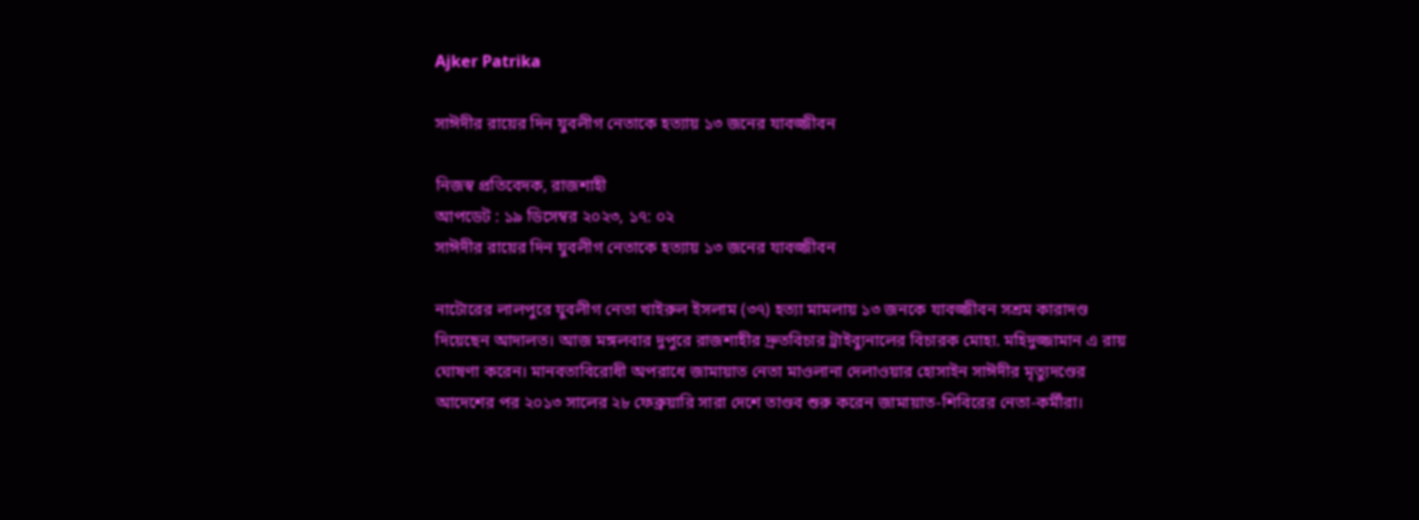Ajker Patrika

সাঈদীর রায়ের দিন যুবলীগ নেতাকে হত্যায় ১৩ জনের যাবজ্জীবন

নিজস্ব প্রতিবেদক, রাজশাহী
আপডেট : ১৯ ডিসেম্বর ২০২৩, ১৭: ০২
সাঈদীর রায়ের দিন যুবলীগ নেতাকে হত্যায় ১৩ জনের যাবজ্জীবন

নাটোরের লালপুরে যুবলীগ নেতা খাইরুল ইসলাম (৩৭) হত্যা মামলায় ১৩ জনকে যাবজ্জীবন সশ্রম কারাদণ্ড দিয়েছেন আদালত। আজ মঙ্গলবার দুপুরে রাজশাহীর দ্রুতবিচার ট্রাইব্যুনালের বিচারক মোহা. মহিদুজ্জামান এ রায় ঘোষণা করেন। মানবতাবিরোধী অপরাধে জামায়াত নেতা মাওলানা দেলাওয়ার হোসাইন সাঈদীর মৃত্যুদণ্ডের আদেশের পর ২০১৩ সালের ২৮ ফেব্রুয়ারি সারা দেশে তাণ্ডব শুরু করেন জামায়াত-শিবিরের নেতা-কর্মীরা।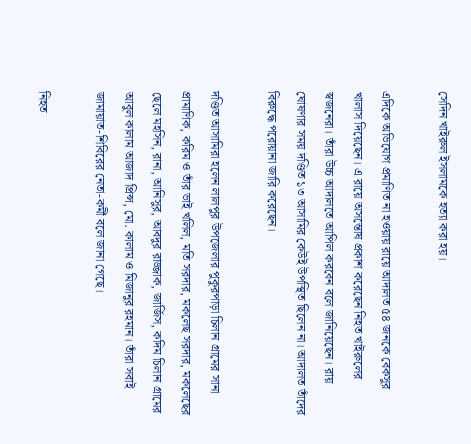সেদিন খাইরুল ইসলামকে হত্যা করা হয়।

এদিকে অভিযোগ প্রমাণিত না হওয়ায় রায়ে আদালত ৫৪ জনকে বেকসুর খালাস দিয়েছেন। এ রায়ে অসন্তোষ প্রকাশ করেছেন নিহত খাইরুলের স্বজনেরা। তাঁরা উচ্চ আদালতে আপিল করবেন বলে জানিয়েছেন। রায় ঘোষণার সময় দণ্ডিত ১৩ আসামির কেউই উপস্থিত ছিলেন না। আদালত তাঁদের বিরুদ্ধে পরোয়ানা জারি করেছেন।

দণ্ডিত আসামিরা হলেন লালপুর উপজেলার পুকুরপাড়া চিলান গ্রামের সানা প্রামাণিক, করিম ও তাঁর ভাই খলিল, মতি সরদার, মকলেছ সরদার, মকলেছের ছেলে মহসিন, রানা, আনিসুর, আবদুর রাজ্জাক, জার্জিস, কদিম চিলান গ্রামের আবুল কালাম আজাদ প্রিন্স, মো. কালাম ও মিজানুর রহমান। তাঁরা সবাই জামায়াত-শিবিরের নেতা-কর্মী বলে জানা গেছে।

নিহত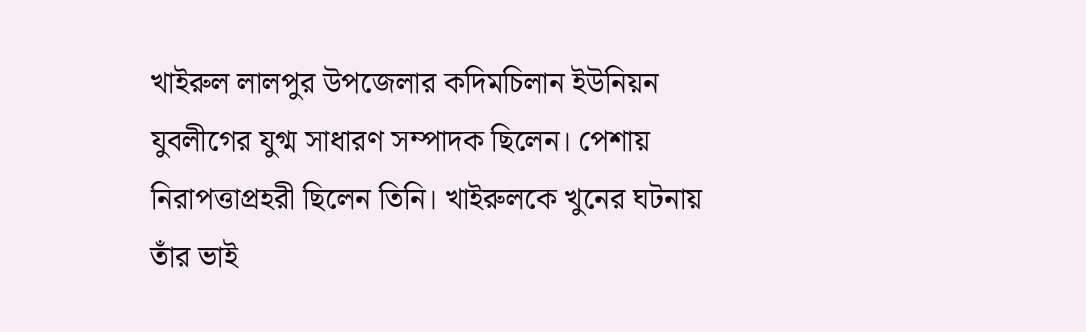খাইরুল লালপুর উপজেলার কদিমচিলান ইউনিয়ন যুবলীগের যুগ্ম সাধারণ সম্পাদক ছিলেন। পেশায় নিরাপত্তাপ্রহরী ছিলেন তিনি। খাইরুলকে খুনের ঘটনায় তাঁর ভাই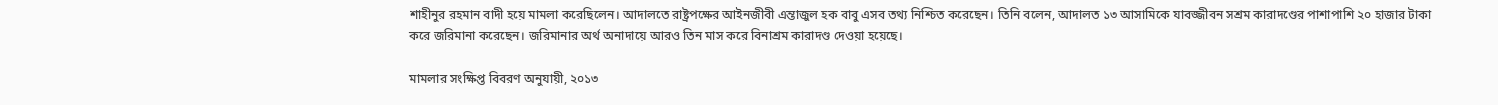শাহীনুর রহমান বাদী হয়ে মামলা করেছিলেন। আদালতে রাষ্ট্রপক্ষের আইনজীবী এন্তাজুল হক বাবু এসব তথ্য নিশ্চিত করেছেন। তিনি বলেন, আদালত ১৩ আসামিকে যাবজ্জীবন সশ্রম কারাদণ্ডের পাশাপাশি ২০ হাজার টাকা করে জরিমানা করেছেন। জরিমানার অর্থ অনাদায়ে আরও তিন মাস করে বিনাশ্রম কারাদণ্ড দেওয়া হয়েছে।

মামলার সংক্ষিপ্ত বিবরণ অনুযায়ী, ২০১৩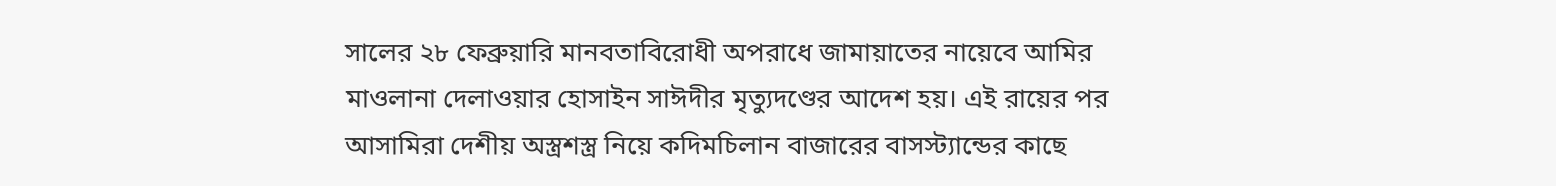সালের ২৮ ফেব্রুয়ারি মানবতাবিরোধী অপরাধে জামায়াতের নায়েবে আমির মাওলানা দেলাওয়ার হোসাইন সাঈদীর মৃত্যুদণ্ডের আদেশ হয়। এই রায়ের পর আসামিরা দেশীয় অস্ত্রশস্ত্র নিয়ে কদিমচিলান বাজারের বাসস্ট্যান্ডের কাছে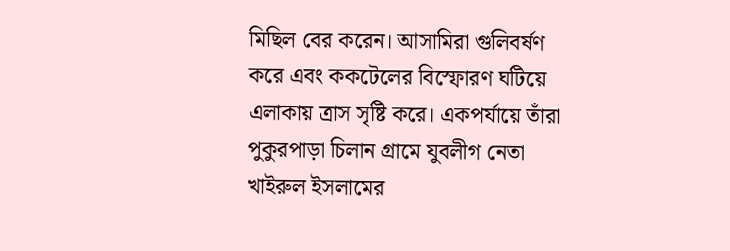মিছিল বের করেন। আসামিরা গুলিবর্ষণ করে এবং ককটেলের বিস্ফোরণ ঘটিয়ে এলাকায় ত্রাস সৃষ্টি করে। একপর্যায়ে তাঁরা পুকুরপাড়া চিলান গ্রামে যুবলীগ নেতা খাইরুল ইসলামের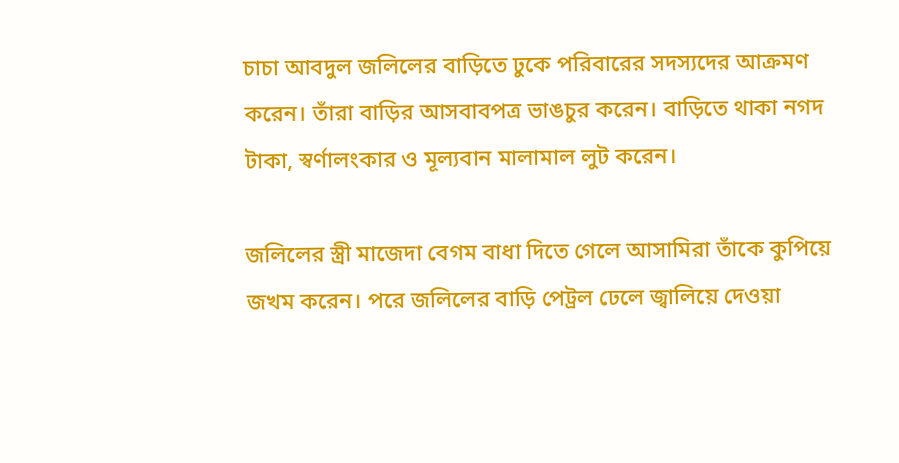চাচা আবদুল জলিলের বাড়িতে ঢুকে পরিবারের সদস্যদের আক্রমণ করেন। তাঁরা বাড়ির আসবাবপত্র ভাঙচুর করেন। বাড়িতে থাকা নগদ টাকা, স্বর্ণালংকার ও মূল্যবান মালামাল লুট করেন।

জলিলের স্ত্রী মাজেদা বেগম বাধা দিতে গেলে আসামিরা তাঁকে কুপিয়ে জখম করেন। পরে জলিলের বাড়ি পেট্রল ঢেলে জ্বালিয়ে দেওয়া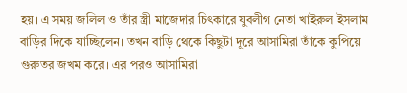হয়। এ সময় জলিল ও তাঁর স্ত্রী মাজেদার চিৎকারে যুবলীগ নেতা খাইরুল ইসলাম বাড়ির দিকে যাচ্ছিলেন। তখন বাড়ি থেকে কিছুটা দূরে আসামিরা তাঁকে কুপিয়ে গুরুতর জখম করে। এর পরও আসামিরা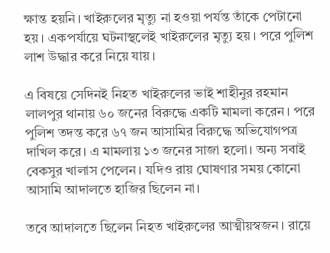ক্ষান্ত হয়নি। খাইরুলের মৃত্যু না হওয়া পর্যন্ত তাঁকে পেটানো হয়। একপর্যায়ে ঘটনাস্থলেই খাইরুলের মৃত্যু হয়। পরে পুলিশ লাশ উদ্ধার করে নিয়ে যায়।

এ বিষয়ে সেদিনই নিহত খাইরুলের ভাই শাহীনুর রহমান লালপুর থানায় ৬০ জনের বিরুদ্ধে একটি মামলা করেন। পরে পুলিশ তদন্ত করে ৬৭ জন আসামির বিরুদ্ধে অভিযোগপত্র দাখিল করে। এ মামলায় ১৩ জনের সাজা হলো। অন্য সবাই বেকসুর খালাস পেলেন। যদিও রায় ঘোষণার সময় কোনো আসামি আদালতে হাজির ছিলেন না।

তবে আদালতে ছিলেন নিহত খাইরুলের আত্মীয়স্বজন। রায়ে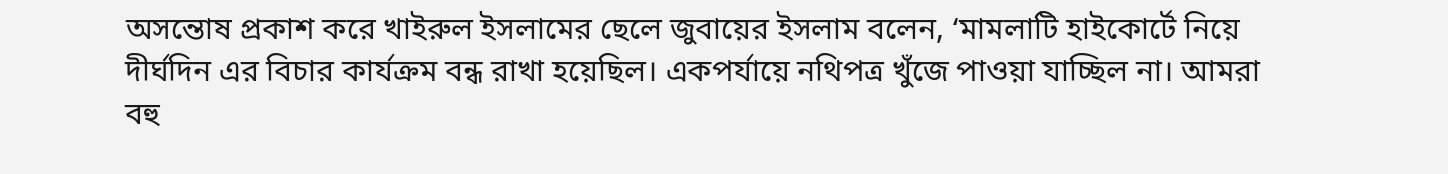অসন্তোষ প্রকাশ করে খাইরুল ইসলামের ছেলে জুবায়ের ইসলাম বলেন, ‘মামলাটি হাইকোর্টে নিয়ে দীর্ঘদিন এর বিচার কার্যক্রম বন্ধ রাখা হয়েছিল। একপর্যায়ে নথিপত্র খুঁজে পাওয়া যাচ্ছিল না। আমরা বহু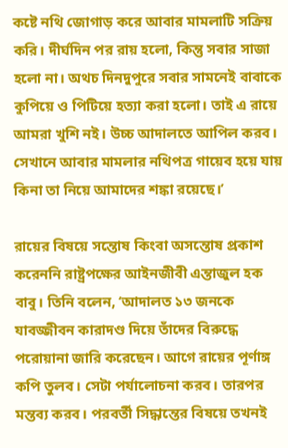কষ্টে নথি জোগাড় করে আবার মামলাটি সক্রিয় করি। দীর্ঘদিন পর রায় হলো, কিন্তু সবার সাজা হলো না। অথচ দিনদুপুরে সবার সামনেই বাবাকে কুপিয়ে ও পিটিয়ে হত্যা করা হলো। তাই এ রায়ে আমরা খুশি নই। উচ্চ আদালতে আপিল করব। সেখানে আবার মামলার নথিপত্র গায়েব হয়ে যায় কিনা তা নিয়ে আমাদের শঙ্কা রয়েছে।’

রায়ের বিষয়ে সন্তোষ কিংবা অসন্তোষ প্রকাশ করেননি রাষ্ট্রপক্ষের আইনজীবী এন্তাজুল হক বাবু। তিনি বলেন, ‘আদালত ১৩ জনকে যাবজ্জীবন কারাদণ্ড দিয়ে তাঁদের বিরুদ্ধে পরোয়ানা জারি করেছেন। আগে রায়ের পূর্ণাঙ্গ কপি তুলব। সেটা পর্যালোচনা করব। তারপর মন্তব্য করব। পরবর্তী সিদ্ধান্তের বিষয়ে তখনই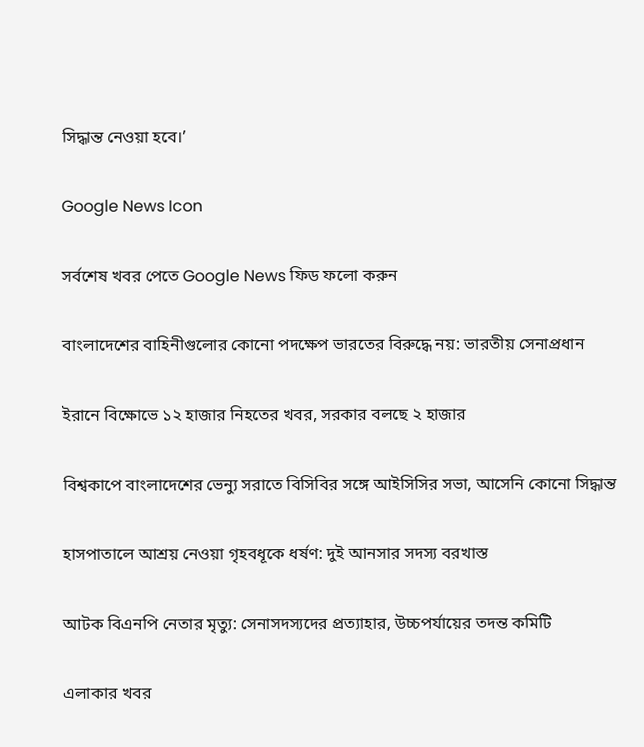সিদ্ধান্ত নেওয়া হবে।’

Google News Icon

সর্বশেষ খবর পেতে Google News ফিড ফলো করুন

বাংলাদেশের বাহিনীগুলোর কোনো পদক্ষেপ ভারতের বিরুদ্ধে নয়: ভারতীয় সেনাপ্রধান

ইরানে বিক্ষোভে ১২ হাজার নিহতের খবর, সরকার বলছে ২ হাজার

বিশ্বকাপে বাংলাদেশের ভেন্যু সরাতে বিসিবির সঙ্গে আইসিসির সভা, আসেনি কোনো সিদ্ধান্ত

হাসপাতালে আশ্রয় নেওয়া গৃহবধূকে ধর্ষণ: দুই আনসার সদস্য বরখাস্ত

আটক বিএনপি নেতার মৃত্যু: সেনাসদস্যদের প্রত্যাহার, উচ্চপর্যায়ের তদন্ত কমিটি

এলাকার খবর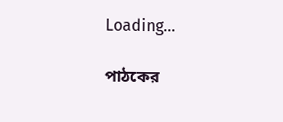Loading...

পাঠকের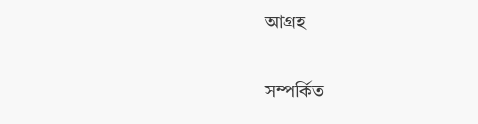আগ্রহ

সম্পর্কিত